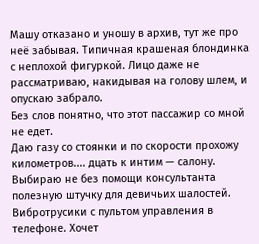Машу отказано и уношу в архив, тут же про неё забывая. Типичная крашеная блондинка с неплохой фигуркой. Лицо даже не рассматриваю, накидывая на голову шлем, и опускаю забрало.
Без слов понятно, что этот пассажир со мной не едет.
Даю газу со стоянки и по скорости прохожу километров.... дцать к интим — салону. Выбираю не без помощи консультанта полезную штучку для девичьих шалостей. Вибротрусики с пультом управления в телефоне. Хочет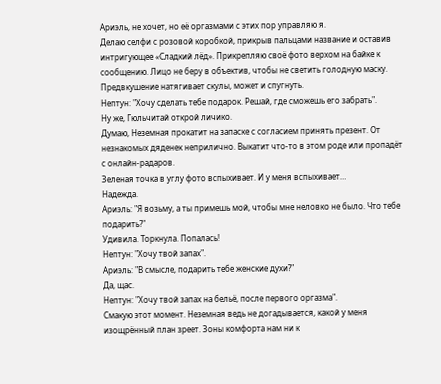Ариэль, не хочет, но её оргазмами с этих пор управляю я.
Делаю селфи с розовой коробкой, прикрыв пальцами название и оставив интригующее «Сладкий лёд». Прикрепляю своё фото верхом на байке к сообщению. Лицо не беру в объектив, чтобы не светить голодную маску. Предвкушение натягивает скулы, может и спугнуть.
Нептун: "Хочу сделать тебе подарок. Решай, где сможешь его забрать".
Ну же, Гюльчитай открой личико.
Думаю, Неземная прокатит на запаске с согласием принять презент. От незнакомых дяденек неприлично. Выкатит что-то в этом роде или пропадёт с онлайн-радаров.
Зеленая точка в углу фото вспыхивает. И у меня вспыхивает…
Надежда.
Ариэль: "Я возьму, а ты примешь мой, чтобы мне неловко не было. Что тебе подарить?"
Удивила. Торкнула. Попалась!
Нептун: "Хочу твой запах".
Ариэль: "В смысле, подарить тебе женские духи?"
Да, щас.
Нептун: "Хочу твой запах на бельё, после первого оргазма".
Смакую этот момент. Неземная ведь не догадывается, какой у меня изощрённый план зреет. Зоны комфорта нам ни к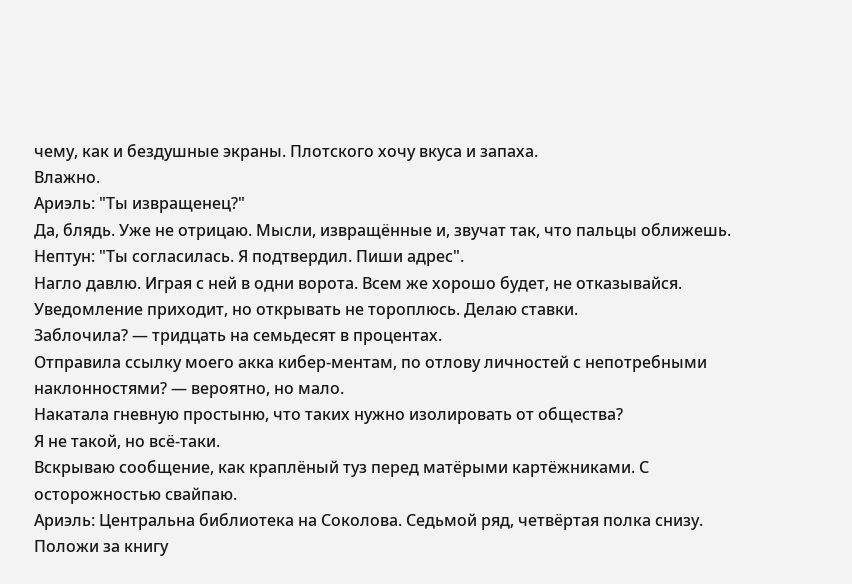чему, как и бездушные экраны. Плотского хочу вкуса и запаха.
Влажно.
Ариэль: "Ты извращенец?"
Да, блядь. Уже не отрицаю. Мысли, извращённые и, звучат так, что пальцы оближешь.
Нептун: "Ты согласилась. Я подтвердил. Пиши адрес".
Нагло давлю. Играя с ней в одни ворота. Всем же хорошо будет, не отказывайся.
Уведомление приходит, но открывать не тороплюсь. Делаю ставки.
Заблочила? — тридцать на семьдесят в процентах.
Отправила ссылку моего акка кибер-ментам, по отлову личностей с непотребными наклонностями? — вероятно, но мало.
Накатала гневную простыню, что таких нужно изолировать от общества?
Я не такой, но всё-таки.
Вскрываю сообщение, как краплёный туз перед матёрыми картёжниками. С осторожностью свайпаю.
Ариэль: Центральна библиотека на Соколова. Седьмой ряд, четвёртая полка снизу. Положи за книгу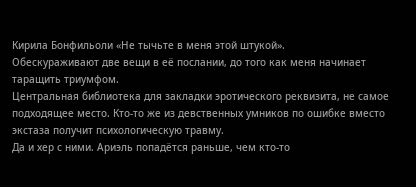Кирила Бонфильоли «Не тычьте в меня этой штукой».
Обескураживают две вещи в её послании, до того как меня начинает таращить триумфом.
Центральная библиотека для закладки эротического реквизита, не самое подходящее место. Кто-то же из девственных умников по ошибке вместо экстаза получит психологическую травму.
Да и хер с ними. Ариэль попадётся раньше, чем кто-то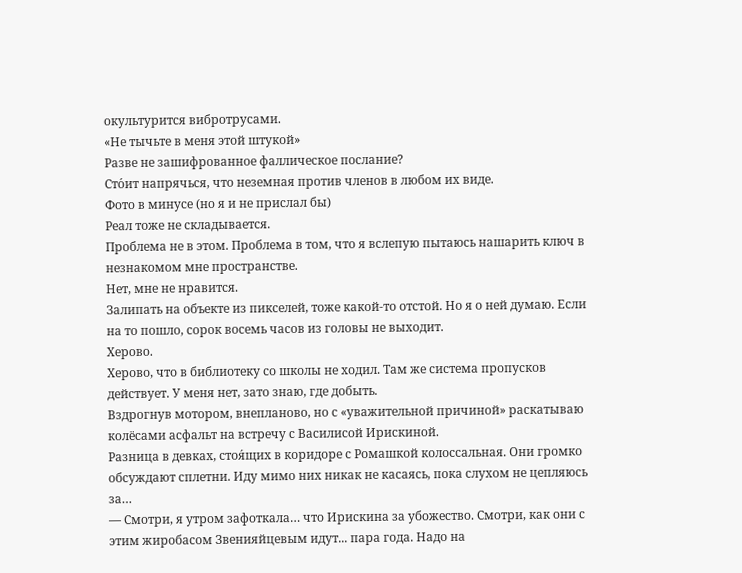окультурится вибротрусами.
«Не тычьте в меня этой штукой»
Разве не зашифрованное фаллическое послание?
Сто́ит напрячься, что неземная против членов в любом их виде.
Фото в минусе (но я и не прислал бы)
Реал тоже не складывается.
Проблема не в этом. Проблема в том, что я вслепую пытаюсь нашарить ключ в незнакомом мне пространстве.
Нет, мне не нравится.
Залипать на объекте из пикселей, тоже какой-то отстой. Но я о ней думаю. Если на то пошло, сорок восемь часов из головы не выходит.
Херово.
Херово, что в библиотеку со школы не ходил. Там же система пропусков действует. У меня нет, зато знаю, где добыть.
Вздрогнув мотором, внепланово, но с «уважительной причиной» раскатываю колёсами асфальт на встречу с Василисой Ирискиной.
Разница в девках, стоя́щих в коридоре с Ромашкой колоссальная. Они громко обсуждают сплетни. Иду мимо них никак не касаясь, пока слухом не цепляюсь за…
— Смотри, я утром зафоткала… что Ирискина за убожество. Смотри, как они с этим жиробасом Звенияйцевым идут... пара года. Надо на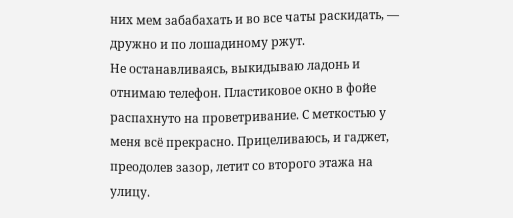них мем забабахать и во все чаты раскидать, — дружно и по лошадиному ржут.
Не останавливаясь, выкидываю ладонь и отнимаю телефон. Пластиковое окно в фойе распахнуто на проветривание. С меткостью у меня всё прекрасно. Прицеливаюсь, и гаджет, преодолев зазор, летит со второго этажа на улицу.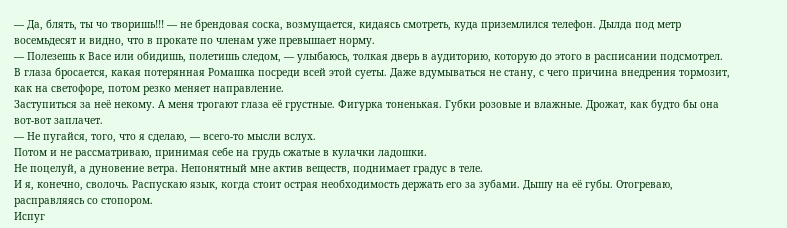— Да, блять, ты чо творишь!!! — не брендовая соска, возмущается, кидаясь смотреть, куда приземлился телефон. Дылда под метр восемьдесят и видно, что в прокате по членам уже превышает норму.
— Полезешь к Васе или обидишь, полетишь следом, — улыбаюсь, толкая дверь в аудиторию, которую до этого в расписании подсмотрел.
В глаза бросается, какая потерянная Ромашка посреди всей этой суеты. Даже вдумываться не стану, с чего причина внедрения тормозит, как на светофоре, потом резко меняет направление.
Заступиться за неё некому. А меня трогают глаза её грустные. Фигурка тоненькая. Губки розовые и влажные. Дрожат, как будто бы она вот-вот заплачет.
— Не пугайся, того, что я сделаю, — всего-то мысли вслух.
Потом и не рассматриваю, принимая себе на грудь сжатые в кулачки ладошки.
Не поцелуй, а дуновение ветра. Непонятный мне актив веществ, поднимает градус в теле.
И я, конечно, сволочь. Распускаю язык, когда стоит острая необходимость держать его за зубами. Дышу на её губы. Отогреваю, расправляясь со стопором.
Испуг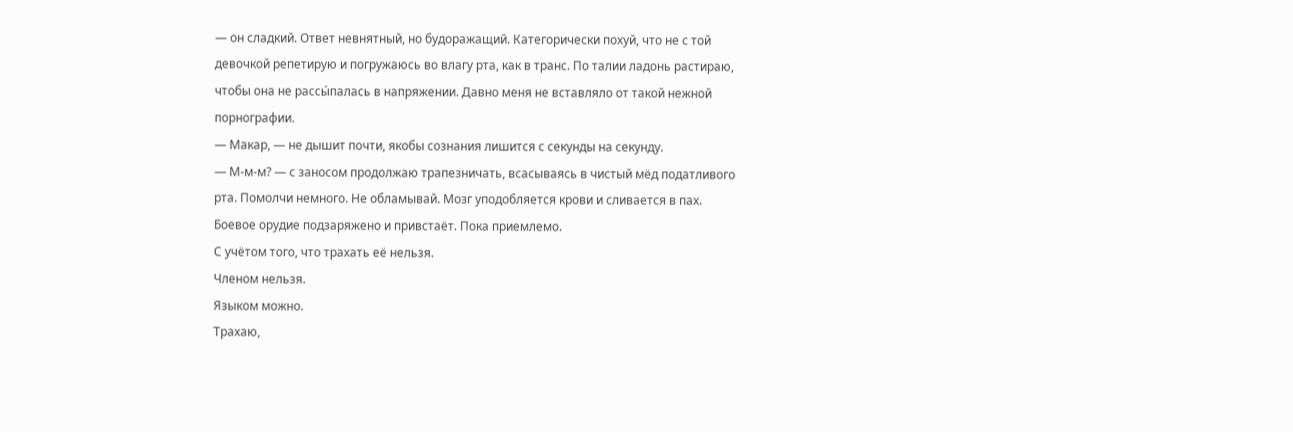— он сладкий. Ответ невнятный, но будоражащий. Категорически похуй, что не с той девочкой репетирую и погружаюсь во влагу рта, как в транс. По талии ладонь растираю, чтобы она не рассы́палась в напряжении. Давно меня не вставляло от такой нежной порнографии.
— Макар, — не дышит почти, якобы сознания лишится с секунды на секунду.
— М-м-м? — с заносом продолжаю трапезничать, всасываясь в чистый мёд податливого рта. Помолчи немного. Не обламывай. Мозг уподобляется крови и сливается в пах. Боевое орудие подзаряжено и привстаёт. Пока приемлемо.
С учётом того, что трахать её нельзя.
Членом нельзя.
Языком можно.
Трахаю,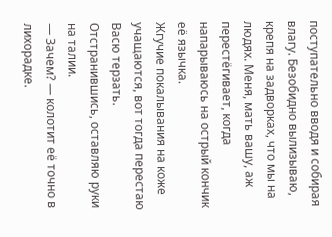поступательно вводя и собирая влагу. Безобидно вылизываю, крепя на задворках, что мы на людях. Меня, мать вашу, аж перестёгивает, когда напарываюсь на острый кончик её язычка.
Жгучие покалывания на коже учащаются, вот тогда перестаю Васю терзать.
Отстранившись, оставляю руки на талии.
— Зачем? — колотит её точно в лихорадке.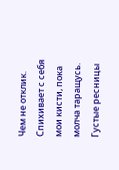Чем не отклик. Спихивает с себя мои кисти, пока молча таращусь. Густые ресницы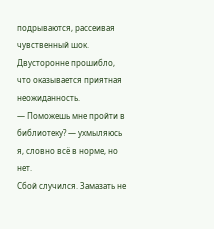подрываются, рассеивая чувственный шок. Двусторонне прошибло, что оказывается приятная неожиданность.
— Поможешь мне пройти в библиотеку? — ухмыляюсь я, словно всё в норме, но нет.
Сбой случился. Замазать не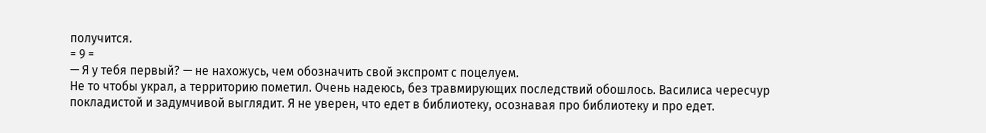получится.
= 9 =
— Я у тебя первый? — не нахожусь, чем обозначить свой экспромт с поцелуем.
Не то чтобы украл, а территорию пометил. Очень надеюсь, без травмирующих последствий обошлось. Василиса чересчур покладистой и задумчивой выглядит. Я не уверен, что едет в библиотеку, осознавая про библиотеку и про едет.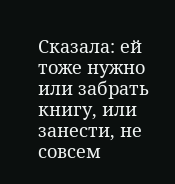Сказала: ей тоже нужно или забрать книгу, или занести, не совсем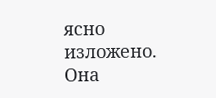ясно изложено.
Она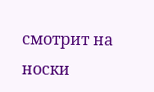смотрит на носки